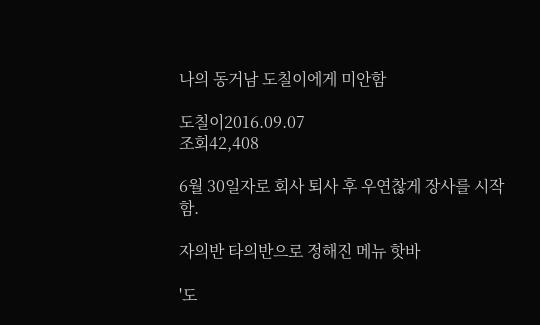나의 동거남 도칠이에게 미안함

도칠이2016.09.07
조회42,408

6월 30일자로 회사 퇴사 후 우연찮게 장사를 시작함.

자의반 타의반으로 정해진 메뉴 핫바

'도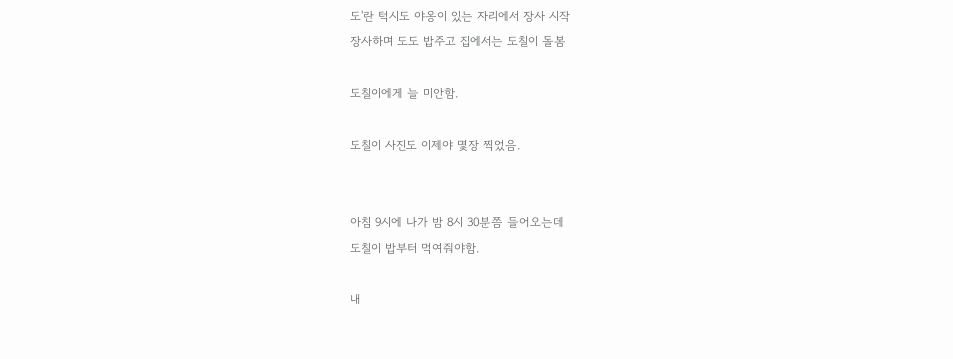도'란 턱시도 야옹이 있는 자리에서 장사 시작
장사하며 도도 밥주고 집에서는 도칠이 돌봄

도칠이에게 늘 미안함.

도칠이 사진도 이제야 몇장 찍었음.


아침 9시에 나가 밤 8시 30분쯤 들어오는데
도칠이 밥부터 먹여줘야함.

내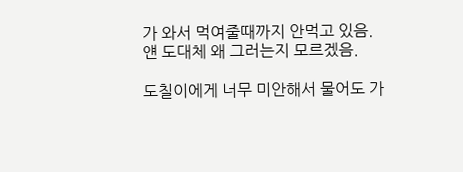가 와서 먹여줄때까지 안먹고 있음.
얜 도대체 왜 그러는지 모르겠음.

도칠이에게 너무 미안해서 물어도 가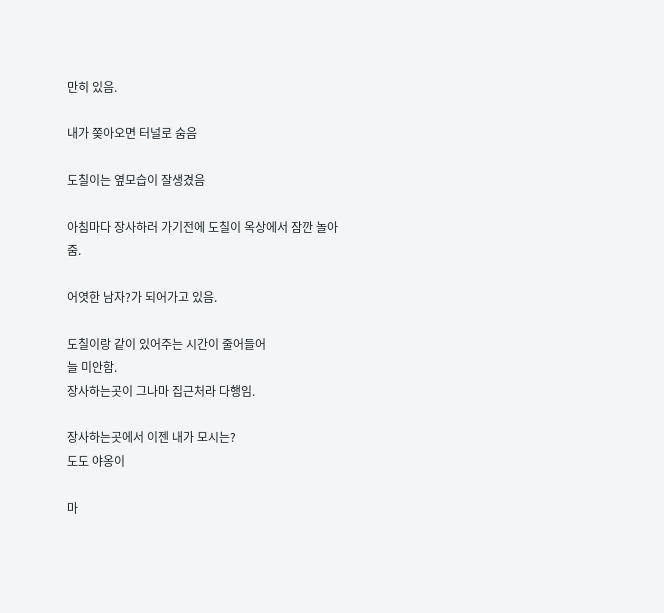만히 있음.

내가 쫒아오면 터널로 숨음

도칠이는 옆모습이 잘생겼음

아침마다 장사하러 가기전에 도칠이 옥상에서 잠깐 놀아줌.

어엿한 남자?가 되어가고 있음.

도칠이랑 같이 있어주는 시간이 줄어들어
늘 미안함.
장사하는곳이 그나마 집근처라 다행임.

장사하는곳에서 이젠 내가 모시는?
도도 야옹이

마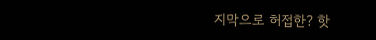지막으로 허접한? 핫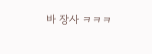바 장사 ㅋㅋㅋ